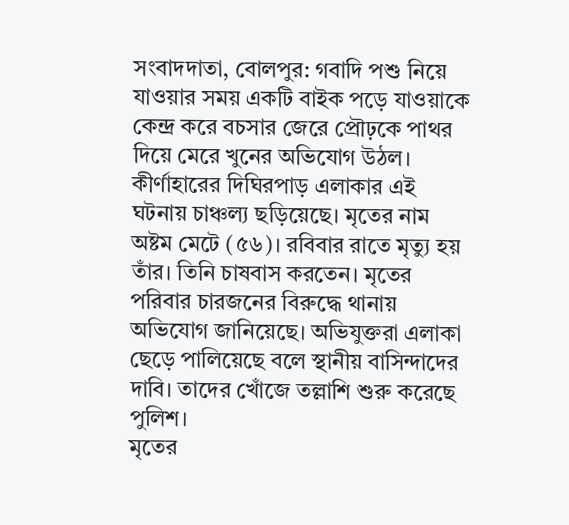সংবাদদাতা, বোলপুর: গবাদি পশু নিয়ে যাওয়ার সময় একটি বাইক পড়ে যাওয়াকে কেন্দ্র করে বচসার জেরে প্রৌঢ়কে পাথর দিয়ে মেরে খুনের অভিযোগ উঠল। কীর্ণাহারের দিঘিরপাড় এলাকার এই ঘটনায় চাঞ্চল্য ছড়িয়েছে। মৃতের নাম অষ্টম মেটে (৫৬)। রবিবার রাতে মৃত্যু হয় তাঁর। তিনি চাষবাস করতেন। মৃতের পরিবার চারজনের বিরুদ্ধে থানায় অভিযোগ জানিয়েছে। অভিযুক্তরা এলাকা ছেড়ে পালিয়েছে বলে স্থানীয় বাসিন্দাদের দাবি। তাদের খোঁজে তল্লাশি শুরু করেছে পুলিশ।
মৃতের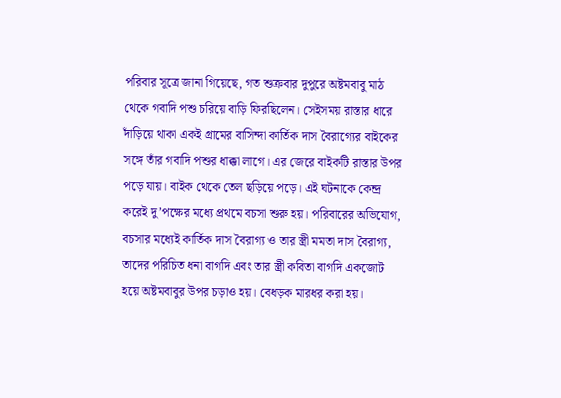পরিবার সূত্রে জানা গিয়েছে, গত শুক্রবার দুপুরে অষ্টমবাবু মাঠ থেকে গবাদি পশু চরিয়ে বাড়ি ফিরছিলেন। সেইসময় রাস্তার ধারে দাঁড়িয়ে থাকা একই গ্রামের বাসিন্দা কার্তিক দাস বৈরাগ্যের বাইকের সঙ্গে তাঁর গবাদি পশুর ধাক্কা লাগে। এর জেরে বাইকটি রাস্তার উপর পড়ে যায়। বাইক থেকে তেল ছড়িয়ে পড়ে। এই ঘটনাকে কেন্দ্র করেই দু’পক্ষের মধ্যে প্রথমে বচসা শুরু হয়। পরিবারের অভিযোগ, বচসার মধ্যেই কার্তিক দাস বৈরাগ্য ও তার স্ত্রী মমতা দাস বৈরাগ্য, তাদের পরিচিত ধনা বাগদি এবং তার স্ত্রী কবিতা বাগদি একজোট হয়ে অষ্টমবাবুর উপর চড়াও হয়। বেধড়ক মারধর করা হয়।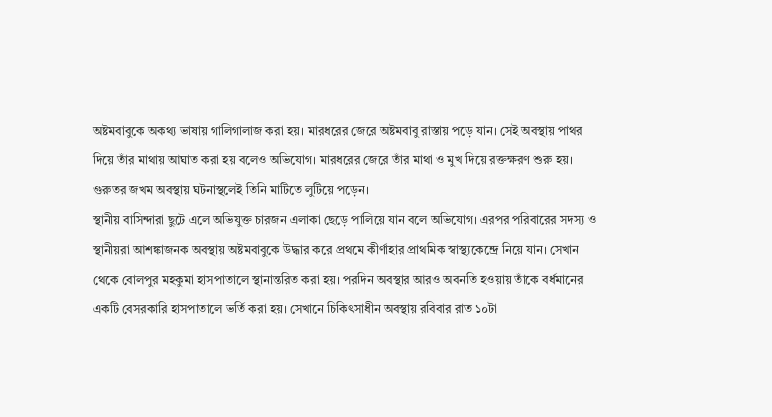অষ্টমবাবুকে অকথ্য ভাষায় গালিগালাজ করা হয়। মারধরের জেরে অষ্টমবাবু রাস্তায় পড়ে যান। সেই অবস্থায় পাথর দিয়ে তাঁর মাথায় আঘাত করা হয় বলেও অভিযোগ। মারধরের জেরে তাঁর মাথা ও মুখ দিয়ে রক্তক্ষরণ শুরু হয়। গুরুতর জখম অবস্থায় ঘটনাস্থলেই তিনি মাটিতে লুটিয়ে পড়েন।
স্থানীয় বাসিন্দারা ছুটে এলে অভিযুক্ত চারজন এলাকা ছেড়ে পালিয়ে যান বলে অভিযোগ। এরপর পরিবারের সদস্য ও স্থানীয়রা আশঙ্কাজনক অবস্থায় অষ্টমবাবুকে উদ্ধার করে প্রথমে কীর্ণাহার প্রাথমিক স্বাস্থ্যকেন্দ্রে নিয়ে যান। সেখান থেকে বোলপুর মহকুমা হাসপাতালে স্থানান্তরিত করা হয়। পরদিন অবস্থার আরও অবনতি হওয়ায় তাঁকে বর্ধমানের একটি বেসরকারি হাসপাতালে ভর্তি করা হয়। সেখানে চিকিৎসাধীন অবস্থায় রবিবার রাত ১০টা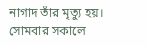নাগাদ তাঁর মৃত্যু হয়। সোমবার সকালে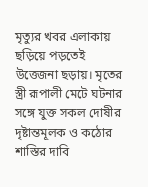মৃত্যুর খবর এলাকায় ছড়িয়ে পড়তেই উত্তেজনা ছড়ায়। মৃতের স্ত্রী রূপালী মেটে ঘটনার সঙ্গে যুক্ত সকল দোষীর দৃষ্টান্তমূলক ও কঠোর শাস্তির দাবি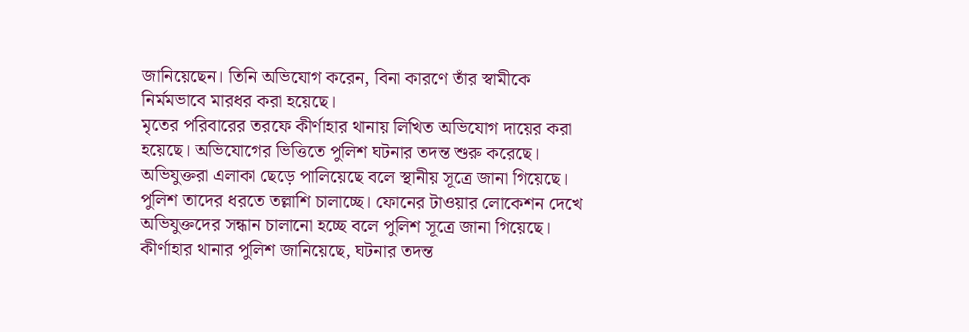জানিয়েছেন। তিনি অভিযোগ করেন, বিনা কারণে তাঁর স্বামীকে নির্মমভাবে মারধর করা হয়েছে।
মৃতের পরিবারের তরফে কীর্ণাহার থানায় লিখিত অভিযোগ দায়ের করা হয়েছে। অভিযোগের ভিত্তিতে পুলিশ ঘটনার তদন্ত শুরু করেছে। অভিযুক্তরা এলাকা ছেড়ে পালিয়েছে বলে স্থানীয় সূত্রে জানা গিয়েছে। পুলিশ তাদের ধরতে তল্লাশি চালাচ্ছে। ফোনের টাওয়ার লোকেশন দেখে অভিযুক্তদের সন্ধান চালানো হচ্ছে বলে পুলিশ সূত্রে জানা গিয়েছে। কীর্ণাহার থানার পুলিশ জানিয়েছে, ঘটনার তদন্ত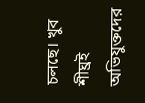চলছে। খুব শীঘ্রই অভিযুক্তদের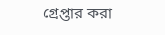গ্রেপ্তার করা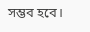সম্ভব হবে।